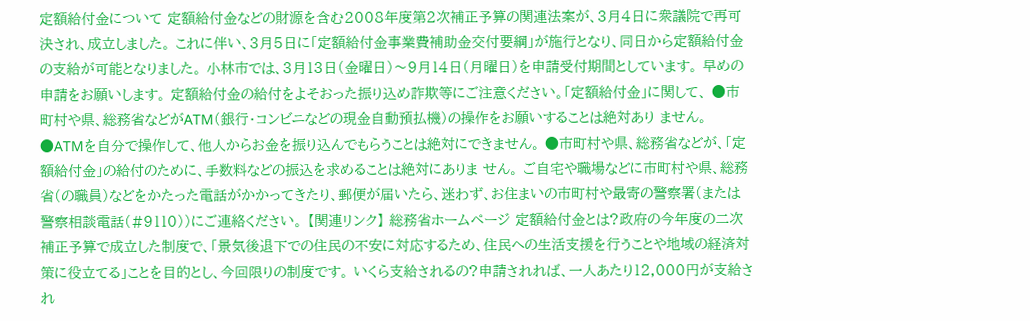定額給付金について 定額給付金などの財源を含む2008年度第2次補正予算の関連法案が、3月4日に衆議院で再可決され、成立しました。 これに伴い、3月5日に「定額給付金事業費補助金交付要綱」が施行となり、同日から定額給付金の支給が可能となりました。 小林市では、3月13日(金曜日)〜9月14日(月曜日)を申請受付期間としています。 早めの申請をお願いします。 定額給付金の給付をよそおった振り込め詐欺等にご注意ください。「定額給付金」に関して、 ●市町村や県、総務省などがATM(銀行・コンビニなどの現金自動預払機)の操作をお願いすることは絶対あり ません。 ●ATMを自分で操作して、他人からお金を振り込んでもらうことは絶対にできません。 ●市町村や県、総務省などが、「定額給付金」の給付のために、手数料などの振込を求めることは絶対にありま せん。 ご自宅や職場などに市町村や県、総務省(の職員)などをかたった電話がかかってきたり、郵便が届いたら、迷わず、お住まいの市町村や最寄の警察署(または警察相談電話(#9110))にご連絡ください。 【関連リンク】 総務省ホームページ 定額給付金とは?政府の今年度の二次補正予算で成立した制度で、「景気後退下での住民の不安に対応するため、住民への生活支援を行うことや地域の経済対策に役立てる」ことを目的とし、今回限りの制度です。 いくら支給されるの?申請されれば、一人あたり12,000円が支給され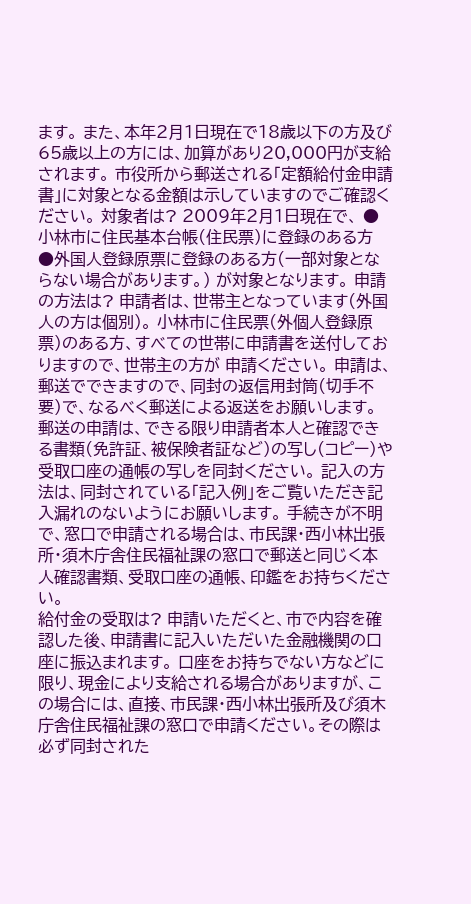ます。 また、本年2月1日現在で18歳以下の方及び65歳以上の方には、加算があり20,000円が支給されます。 市役所から郵送される「定額給付金申請書」に対象となる金額は示していますのでご確認ください。 対象者は? 2009年2月1日現在で、 ●小林市に住民基本台帳(住民票)に登録のある方 ●外国人登録原票に登録のある方(一部対象とならない場合があります。) が対象となります。 申請の方法は? 申請者は、世帯主となっています(外国人の方は個別)。 小林市に住民票(外個人登録原票)のある方、すべての世帯に申請書を送付しておりますので、世帯主の方が 申請ください。 申請は、郵送でできますので、同封の返信用封筒(切手不要)で、なるべく郵送による返送をお願いします。 郵送の申請は、できる限り申請者本人と確認できる書類(免許証、被保険者証など)の写し(コピー)や受取口座の通帳の写しを同封ください。 記入の方法は、同封されている「記入例」をご覧いただき記入漏れのないようにお願いします。 手続きが不明で、窓口で申請される場合は、市民課・西小林出張所・須木庁舎住民福祉課の窓口で郵送と同じく本人確認書類、受取口座の通帳、印鑑をお持ちください。
給付金の受取は? 申請いただくと、市で内容を確認した後、申請書に記入いただいた金融機関の口座に振込まれます。 口座をお持ちでない方などに限り、現金により支給される場合がありますが、この場合には、直接、市民課・西小林出張所及び須木庁舎住民福祉課の窓口で申請ください。その際は必ず同封された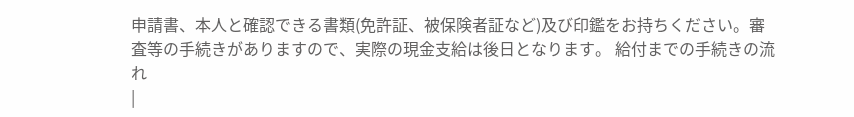申請書、本人と確認できる書類(免許証、被保険者証など)及び印鑑をお持ちください。審査等の手続きがありますので、実際の現金支給は後日となります。 給付までの手続きの流れ
|